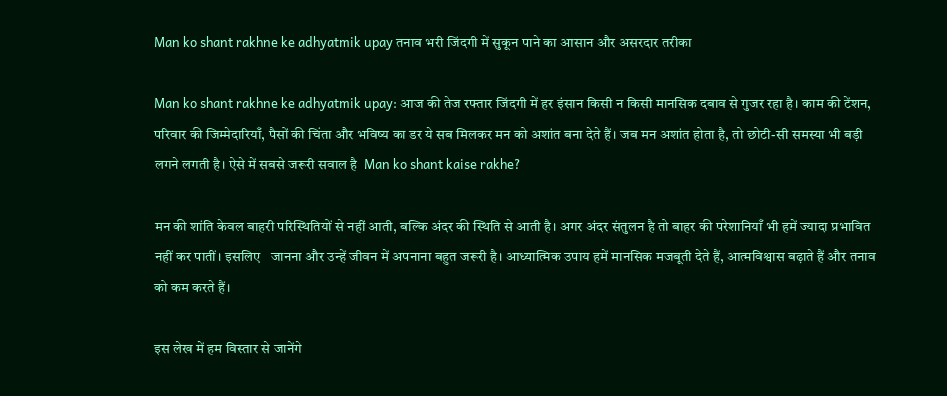Man ko shant rakhne ke adhyatmik upay तनाव भरी जिंदगी में सुकून पाने का आसान और असरदार तरीका

Man ko shant rakhne ke adhyatmik upay: आज की तेज रफ्तार जिंदगी में हर इंसान किसी न किसी मानसिक दबाव से गुजर रहा है। काम की टेंशन, परिवार की जिम्मेदारियाँ, पैसों की चिंता और भविष्य का डर ये सब मिलकर मन को अशांत बना देते हैं। जब मन अशांत होता है, तो छोटी-सी समस्या भी बड़ी लगने लगती है। ऐसे में सबसे जरूरी सवाल है  Man ko shant kaise rakhe?

मन की शांति केवल बाहरी परिस्थितियों से नहीं आती, बल्कि अंदर की स्थिति से आती है। अगर अंदर संतुलन है तो बाहर की परेशानियाँ भी हमें ज्यादा प्रभावित नहीं कर पातीं। इसलिए   जानना और उन्हें जीवन में अपनाना बहुत जरूरी है। आध्यात्मिक उपाय हमें मानसिक मजबूती देते हैं, आत्मविश्वास बढ़ाते हैं और तनाव को कम करते हैं।

इस लेख में हम विस्तार से जानेंगे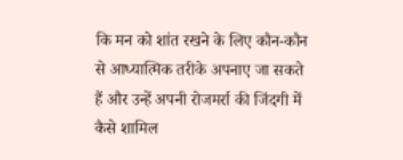कि मन को शांत रखने के लिए कौन-कौन से आध्यात्मिक तरीके अपनाए जा सकते हैं और उन्हें अपनी रोजमर्रा की जिंदगी में कैसे शामिल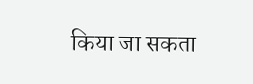किया जा सकता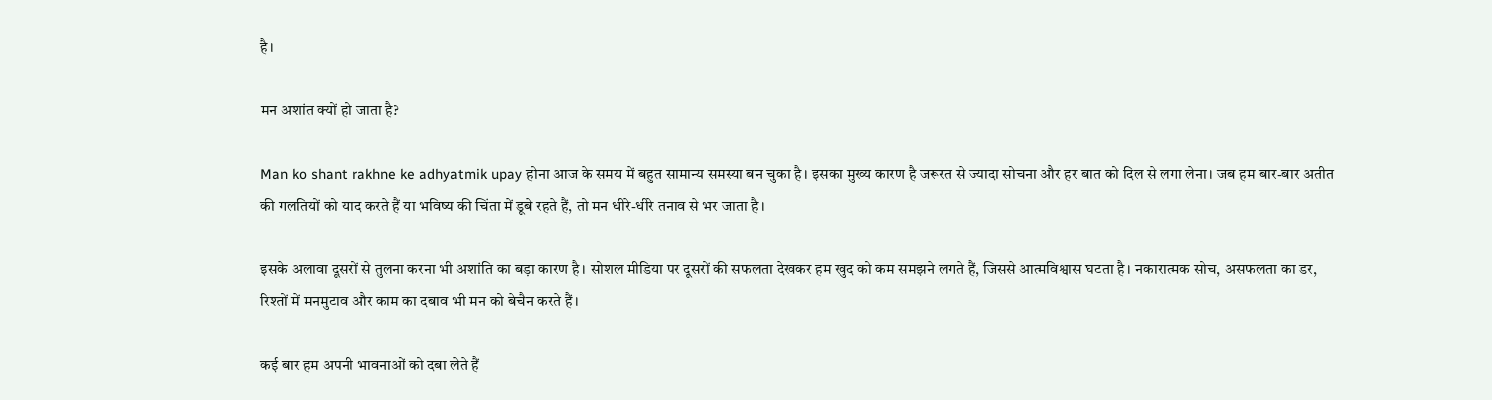है।

मन अशांत क्यों हो जाता है?

Man ko shant rakhne ke adhyatmik upay होना आज के समय में बहुत सामान्य समस्या बन चुका है। इसका मुख्य कारण है जरूरत से ज्यादा सोचना और हर बात को दिल से लगा लेना। जब हम बार-बार अतीत की गलतियों को याद करते हैं या भविष्य की चिंता में डूबे रहते हैं, तो मन धीरे-धीरे तनाव से भर जाता है।

इसके अलावा दूसरों से तुलना करना भी अशांति का बड़ा कारण है। सोशल मीडिया पर दूसरों की सफलता देखकर हम खुद को कम समझने लगते हैं, जिससे आत्मविश्वास घटता है। नकारात्मक सोच, असफलता का डर, रिश्तों में मनमुटाव और काम का दबाव भी मन को बेचैन करते हैं।

कई बार हम अपनी भावनाओं को दबा लेते हैं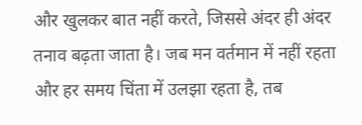और खुलकर बात नहीं करते, जिससे अंदर ही अंदर तनाव बढ़ता जाता है। जब मन वर्तमान में नहीं रहता और हर समय चिंता में उलझा रहता है, तब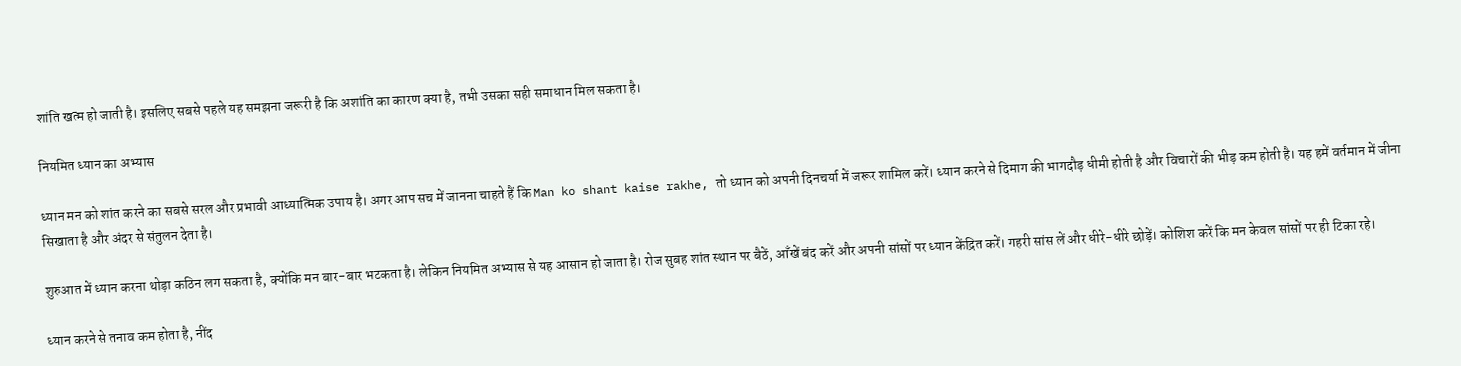शांति खत्म हो जाती है। इसलिए सबसे पहले यह समझना जरूरी है कि अशांति का कारण क्या है, तभी उसका सही समाधान मिल सकता है।

नियमित ध्यान का अभ्यास

ध्यान मन को शांत करने का सबसे सरल और प्रभावी आध्यात्मिक उपाय है। अगर आप सच में जानना चाहते हैं कि Man ko shant kaise rakhe, तो ध्यान को अपनी दिनचर्या में जरूर शामिल करें। ध्यान करने से दिमाग की भागदौड़ धीमी होती है और विचारों की भीड़ कम होती है। यह हमें वर्तमान में जीना सिखाता है और अंदर से संतुलन देता है।

शुरुआत में ध्यान करना थोड़ा कठिन लग सकता है, क्योंकि मन बार-बार भटकता है। लेकिन नियमित अभ्यास से यह आसान हो जाता है। रोज सुबह शांत स्थान पर बैठें, आँखें बंद करें और अपनी सांसों पर ध्यान केंद्रित करें। गहरी सांस लें और धीरे-धीरे छोड़ें। कोशिश करें कि मन केवल सांसों पर ही टिका रहे।

ध्यान करने से तनाव कम होता है, नींद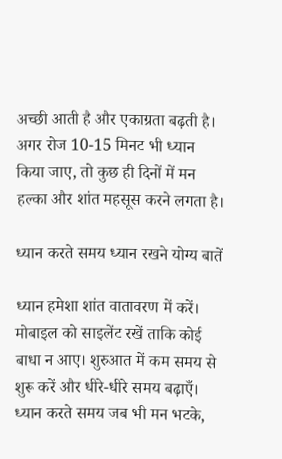अच्छी आती है और एकाग्रता बढ़ती है। अगर रोज 10-15 मिनट भी ध्यान किया जाए, तो कुछ ही दिनों में मन हल्का और शांत महसूस करने लगता है।

ध्यान करते समय ध्यान रखने योग्य बातें

ध्यान हमेशा शांत वातावरण में करें। मोबाइल को साइलेंट रखें ताकि कोई बाधा न आए। शुरुआत में कम समय से शुरू करें और धीरे-धीरे समय बढ़ाएँ। ध्यान करते समय जब भी मन भटके,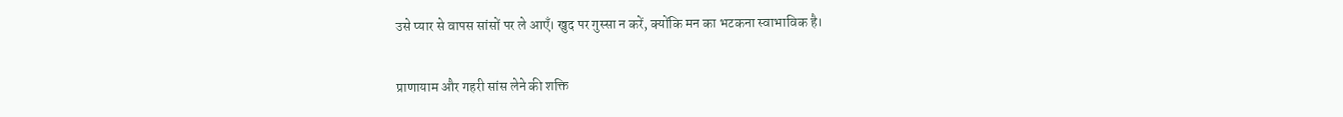उसे प्यार से वापस सांसों पर ले आएँ। खुद पर गुस्सा न करें, क्योंकि मन का भटकना स्वाभाविक है।

प्राणायाम और गहरी सांस लेने की शक्ति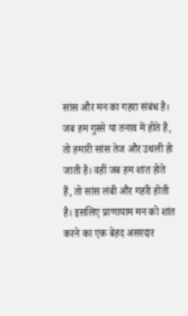सांस और मन का गहरा संबंध है। जब हम गुस्से या तनाव में होते हैं, तो हमारी सांस तेज और उथली हो जाती है। वहीं जब हम शांत होते हैं, तो सांस लंबी और गहरी होती है। इसलिए प्राणायाम मन को शांत करने का एक बेहद असरदार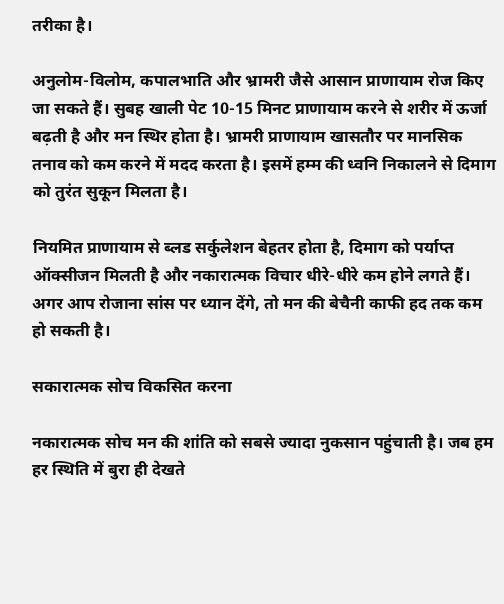तरीका है।

अनुलोम-विलोम, कपालभाति और भ्रामरी जैसे आसान प्राणायाम रोज किए जा सकते हैं। सुबह खाली पेट 10-15 मिनट प्राणायाम करने से शरीर में ऊर्जा बढ़ती है और मन स्थिर होता है। भ्रामरी प्राणायाम खासतौर पर मानसिक तनाव को कम करने में मदद करता है। इसमें हम्म की ध्वनि निकालने से दिमाग को तुरंत सुकून मिलता है।

नियमित प्राणायाम से ब्लड सर्कुलेशन बेहतर होता है, दिमाग को पर्याप्त ऑक्सीजन मिलती है और नकारात्मक विचार धीरे-धीरे कम होने लगते हैं। अगर आप रोजाना सांस पर ध्यान देंगे, तो मन की बेचैनी काफी हद तक कम हो सकती है।

सकारात्मक सोच विकसित करना

नकारात्मक सोच मन की शांति को सबसे ज्यादा नुकसान पहुंचाती है। जब हम हर स्थिति में बुरा ही देखते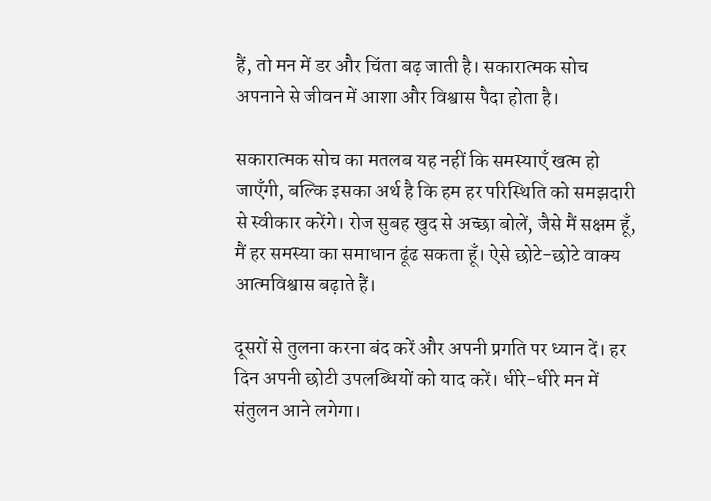हैं, तो मन में डर और चिंता बढ़ जाती है। सकारात्मक सोच अपनाने से जीवन में आशा और विश्वास पैदा होता है।

सकारात्मक सोच का मतलब यह नहीं कि समस्याएँ खत्म हो जाएँगी, बल्कि इसका अर्थ है कि हम हर परिस्थिति को समझदारी से स्वीकार करेंगे। रोज सुबह खुद से अच्छा बोलें, जैसे मैं सक्षम हूँ, मैं हर समस्या का समाधान ढूंढ सकता हूँ। ऐसे छोटे-छोटे वाक्य आत्मविश्वास बढ़ाते हैं।

दूसरों से तुलना करना बंद करें और अपनी प्रगति पर ध्यान दें। हर दिन अपनी छोटी उपलब्धियों को याद करें। धीरे-धीरे मन में संतुलन आने लगेगा।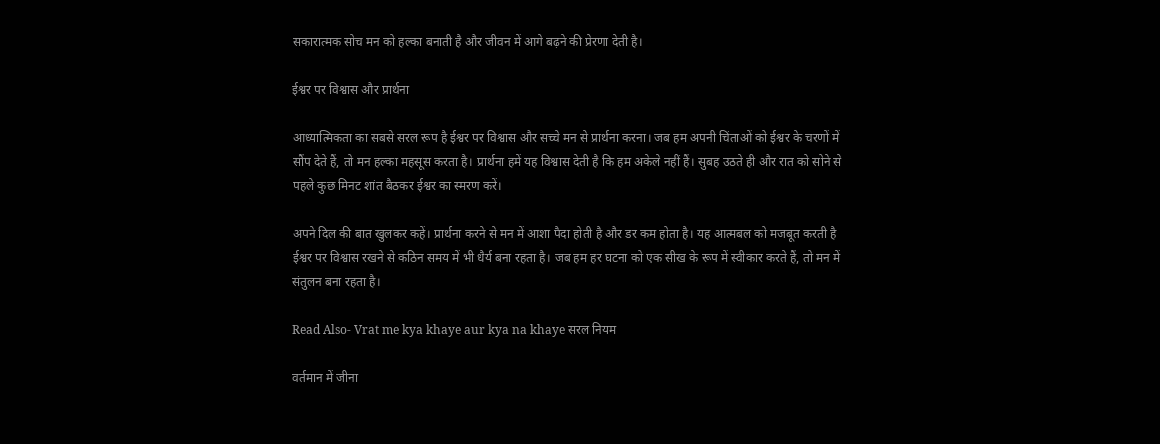सकारात्मक सोच मन को हल्का बनाती है और जीवन में आगे बढ़ने की प्रेरणा देती है।

ईश्वर पर विश्वास और प्रार्थना

आध्यात्मिकता का सबसे सरल रूप है ईश्वर पर विश्वास और सच्चे मन से प्रार्थना करना। जब हम अपनी चिंताओं को ईश्वर के चरणों में सौंप देते हैं, तो मन हल्का महसूस करता है। प्रार्थना हमें यह विश्वास देती है कि हम अकेले नहीं हैं। सुबह उठते ही और रात को सोने से पहले कुछ मिनट शांत बैठकर ईश्वर का स्मरण करें।

अपने दिल की बात खुलकर कहें। प्रार्थना करने से मन में आशा पैदा होती है और डर कम होता है। यह आत्मबल को मजबूत करती है ईश्वर पर विश्वास रखने से कठिन समय में भी धैर्य बना रहता है। जब हम हर घटना को एक सीख के रूप में स्वीकार करते हैं, तो मन में संतुलन बना रहता है।

Read Also- Vrat me kya khaye aur kya na khaye सरल नियम

वर्तमान में जीना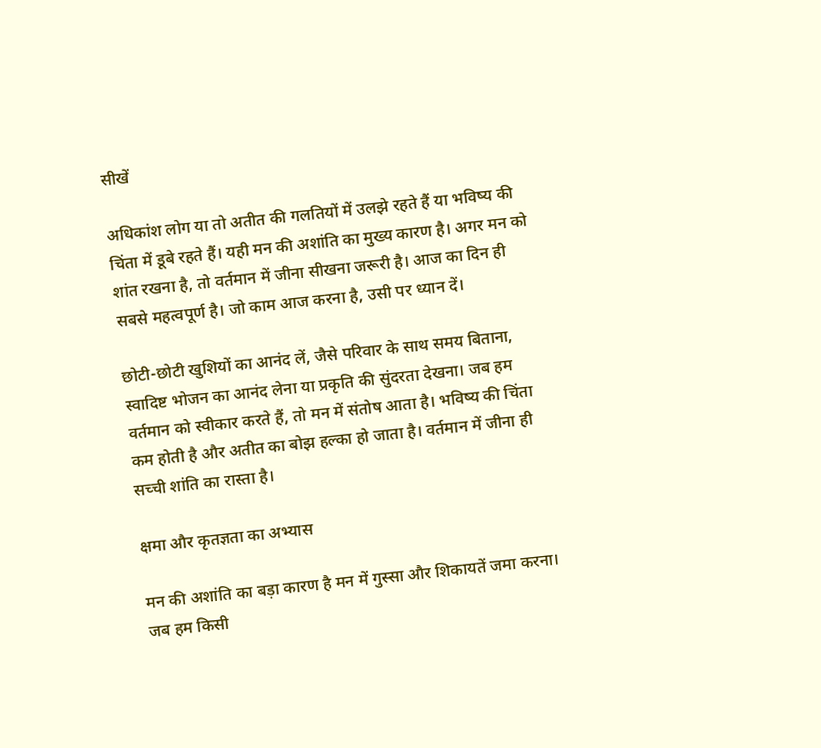सीखें

अधिकांश लोग या तो अतीत की गलतियों में उलझे रहते हैं या भविष्य की चिंता में डूबे रहते हैं। यही मन की अशांति का मुख्य कारण है। अगर मन को शांत रखना है, तो वर्तमान में जीना सीखना जरूरी है। आज का दिन ही सबसे महत्वपूर्ण है। जो काम आज करना है, उसी पर ध्यान दें।

छोटी-छोटी खुशियों का आनंद लें, जैसे परिवार के साथ समय बिताना, स्वादिष्ट भोजन का आनंद लेना या प्रकृति की सुंदरता देखना। जब हम वर्तमान को स्वीकार करते हैं, तो मन में संतोष आता है। भविष्य की चिंता कम होती है और अतीत का बोझ हल्का हो जाता है। वर्तमान में जीना ही सच्ची शांति का रास्ता है।

क्षमा और कृतज्ञता का अभ्यास

मन की अशांति का बड़ा कारण है मन में गुस्सा और शिकायतें जमा करना। जब हम किसी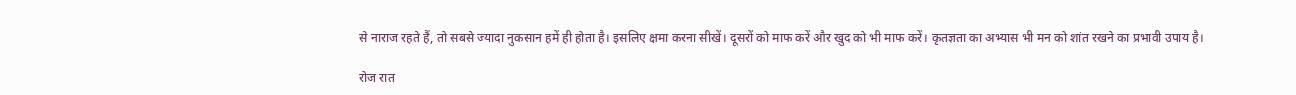से नाराज रहते हैं, तो सबसे ज्यादा नुकसान हमें ही होता है। इसलिए क्षमा करना सीखें। दूसरों को माफ करें और खुद को भी माफ करें। कृतज्ञता का अभ्यास भी मन को शांत रखने का प्रभावी उपाय है।

रोज रात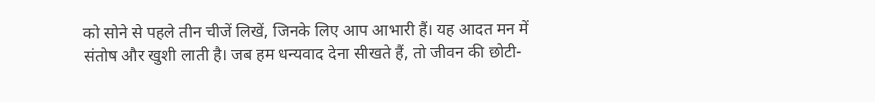को सोने से पहले तीन चीजें लिखें, जिनके लिए आप आभारी हैं। यह आदत मन में संतोष और खुशी लाती है। जब हम धन्यवाद देना सीखते हैं, तो जीवन की छोटी-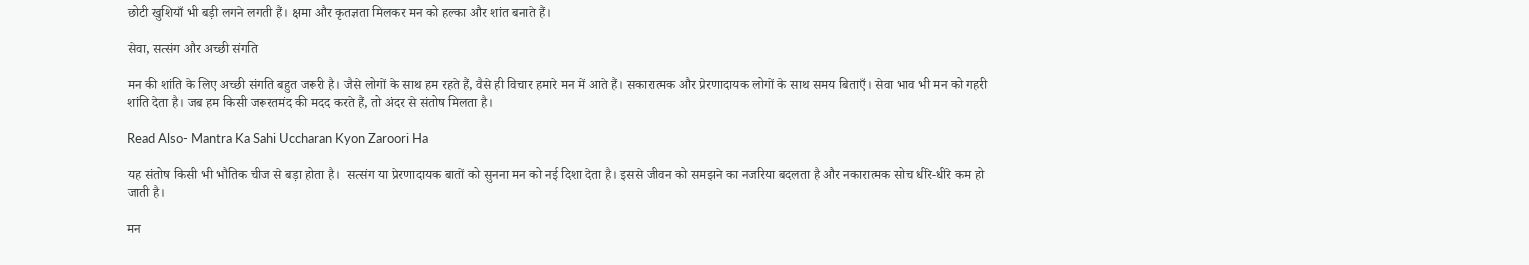छोटी खुशियाँ भी बड़ी लगने लगती हैं। क्षमा और कृतज्ञता मिलकर मन को हल्का और शांत बनाते हैं।

सेवा, सत्संग और अच्छी संगति

मन की शांति के लिए अच्छी संगति बहुत जरूरी है। जैसे लोगों के साथ हम रहते हैं, वैसे ही विचार हमारे मन में आते हैं। सकारात्मक और प्रेरणादायक लोगों के साथ समय बिताएँ। सेवा भाव भी मन को गहरी शांति देता है। जब हम किसी जरूरतमंद की मदद करते हैं, तो अंदर से संतोष मिलता है।

Read Also- Mantra Ka Sahi Uccharan Kyon Zaroori Ha

यह संतोष किसी भी भौतिक चीज से बड़ा होता है।  सत्संग या प्रेरणादायक बातों को सुनना मन को नई दिशा देता है। इससे जीवन को समझने का नजरिया बदलता है और नकारात्मक सोच धीरे-धीरे कम हो जाती है।

मन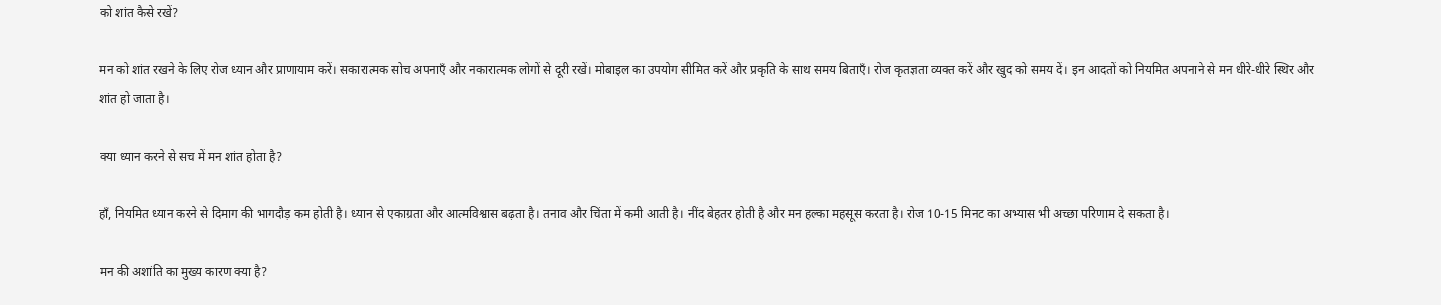को शांत कैसे रखें?

मन को शांत रखने के लिए रोज ध्यान और प्राणायाम करें। सकारात्मक सोच अपनाएँ और नकारात्मक लोगों से दूरी रखें। मोबाइल का उपयोग सीमित करें और प्रकृति के साथ समय बिताएँ। रोज कृतज्ञता व्यक्त करें और खुद को समय दें। इन आदतों को नियमित अपनाने से मन धीरे-धीरे स्थिर और शांत हो जाता है।

क्या ध्यान करने से सच में मन शांत होता है?

हाँ, नियमित ध्यान करने से दिमाग की भागदौड़ कम होती है। ध्यान से एकाग्रता और आत्मविश्वास बढ़ता है। तनाव और चिंता में कमी आती है। नींद बेहतर होती है और मन हल्का महसूस करता है। रोज 10-15 मिनट का अभ्यास भी अच्छा परिणाम दे सकता है।

मन की अशांति का मुख्य कारण क्या है?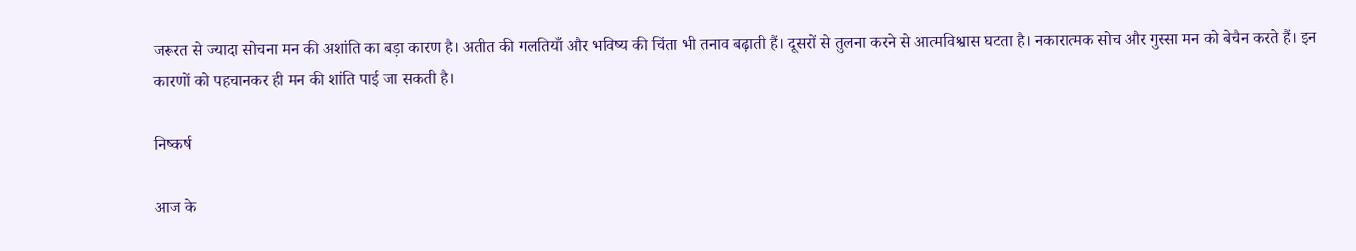जरूरत से ज्यादा सोचना मन की अशांति का बड़ा कारण है। अतीत की गलतियाँ और भविष्य की चिंता भी तनाव बढ़ाती हैं। दूसरों से तुलना करने से आत्मविश्वास घटता है। नकारात्मक सोच और गुस्सा मन को बेचैन करते हैं। इन कारणों को पहचानकर ही मन की शांति पाई जा सकती है।

निष्कर्ष

आज के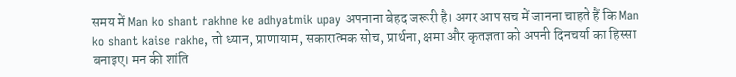समय में Man ko shant rakhne ke adhyatmik upay अपनाना बेहद जरूरी है। अगर आप सच में जानना चाहते हैं कि Man ko shant kaise rakhe, तो ध्यान, प्राणायाम, सकारात्मक सोच, प्रार्थना, क्षमा और कृतज्ञता को अपनी दिनचर्या का हिस्सा बनाइए। मन की शांति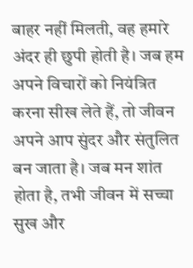बाहर नहीं मिलती, वह हमारे अंदर ही छुपी होती है। जब हम अपने विचारों को नियंत्रित करना सीख लेते हैं, तो जीवन अपने आप सुंदर और संतुलित बन जाता है। जब मन शांत होता है, तभी जीवन में सच्चा सुख और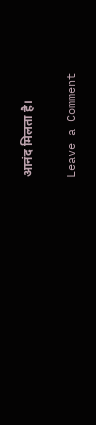आनंद मिलता है।

Leave a Comment